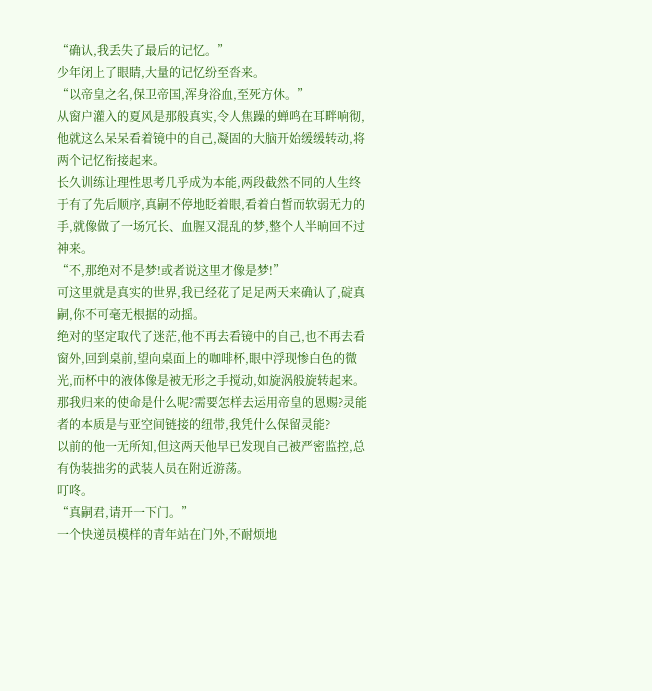“确认,我丢失了最后的记忆。”
少年闭上了眼睛,大量的记忆纷至沓来。
“以帝皇之名,保卫帝国,浑身浴血,至死方休。”
从窗户灌入的夏风是那般真实,令人焦躁的蝉鸣在耳畔响彻,他就这么呆呆看着镜中的自己,凝固的大脑开始缓缓转动,将两个记忆衔接起来。
长久训练让理性思考几乎成为本能,两段截然不同的人生终于有了先后顺序,真嗣不停地眨着眼,看着白皙而软弱无力的手,就像做了一场冗长、血腥又混乱的梦,整个人半晌回不过神来。
“不,那绝对不是梦!或者说这里才像是梦!”
可这里就是真实的世界,我已经花了足足两天来确认了,碇真嗣,你不可毫无根据的动摇。
绝对的坚定取代了迷茫,他不再去看镜中的自己,也不再去看窗外,回到桌前,望向桌面上的咖啡杯,眼中浮现惨白色的微光,而杯中的液体像是被无形之手搅动,如旋涡般旋转起来。
那我归来的使命是什么呢?需要怎样去运用帝皇的恩赐?灵能者的本质是与亚空间链接的纽带,我凭什么保留灵能?
以前的他一无所知,但这两天他早已发现自己被严密监控,总有伪装拙劣的武装人员在附近游荡。
叮咚。
“真嗣君,请开一下门。”
一个快递员模样的青年站在门外,不耐烦地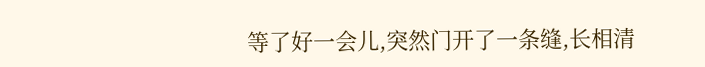等了好一会儿,突然门开了一条缝,长相清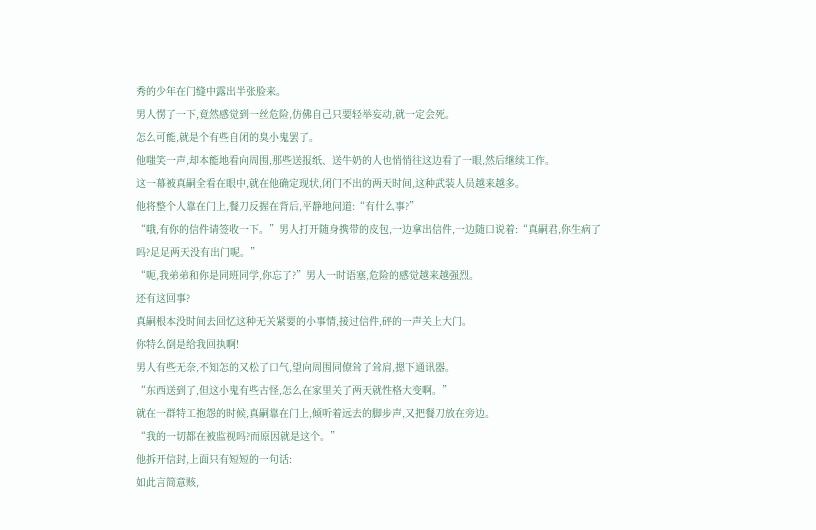秀的少年在门缝中露出半张脸来。
男人愣了一下,竟然感觉到一丝危险,仿佛自己只要轻举妄动,就一定会死。
怎么可能,就是个有些自闭的臭小鬼罢了。
他嗤笑一声,却本能地看向周围,那些送报纸、送牛奶的人也悄悄往这边看了一眼,然后继续工作。
这一幕被真嗣全看在眼中,就在他确定现状,闭门不出的两天时间,这种武装人员越来越多。
他将整个人靠在门上,餐刀反握在背后,平静地问道:“有什么事?”
“哦,有你的信件请签收一下。”男人打开随身携带的皮包,一边拿出信件,一边随口说着:“真嗣君,你生病了吗?足足两天没有出门呢。”
“呃,我弟弟和你是同班同学,你忘了?”男人一时语塞,危险的感觉越来越强烈。
还有这回事?
真嗣根本没时间去回忆这种无关紧要的小事情,接过信件,砰的一声关上大门。
你特么倒是给我回执啊!
男人有些无奈,不知怎的又松了口气,望向周围同僚耸了耸肩,摁下通讯器。
“东西送到了,但这小鬼有些古怪,怎么在家里关了两天就性格大变啊。”
就在一群特工抱怨的时候,真嗣靠在门上,倾听着远去的脚步声,又把餐刀放在旁边。
“我的一切都在被监视吗?而原因就是这个。”
他拆开信封,上面只有短短的一句话:
如此言简意赅,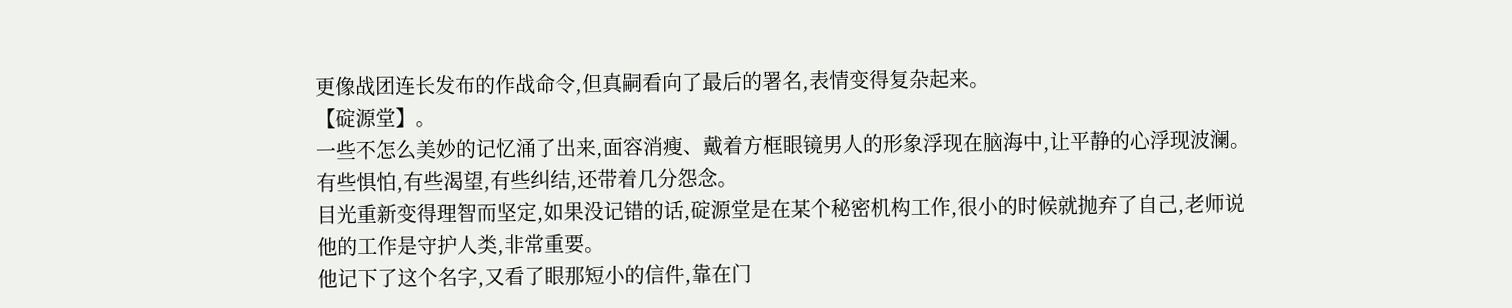更像战团连长发布的作战命令,但真嗣看向了最后的署名,表情变得复杂起来。
【碇源堂】。
一些不怎么美妙的记忆涌了出来,面容消瘦、戴着方框眼镜男人的形象浮现在脑海中,让平静的心浮现波澜。
有些惧怕,有些渴望,有些纠结,还带着几分怨念。
目光重新变得理智而坚定,如果没记错的话,碇源堂是在某个秘密机构工作,很小的时候就抛弃了自己,老师说他的工作是守护人类,非常重要。
他记下了这个名字,又看了眼那短小的信件,靠在门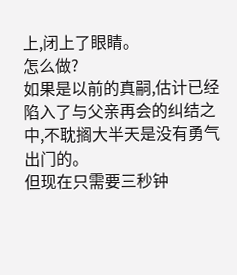上,闭上了眼睛。
怎么做?
如果是以前的真嗣,估计已经陷入了与父亲再会的纠结之中,不耽搁大半天是没有勇气出门的。
但现在只需要三秒钟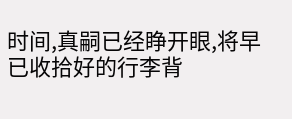时间,真嗣已经睁开眼,将早已收拾好的行李背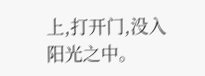上,打开门,没入阳光之中。